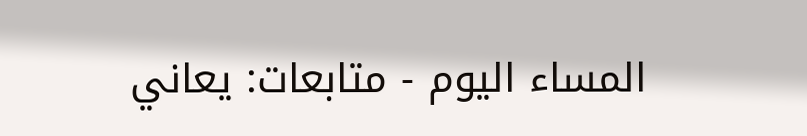المساء اليوم - متابعات: يعاني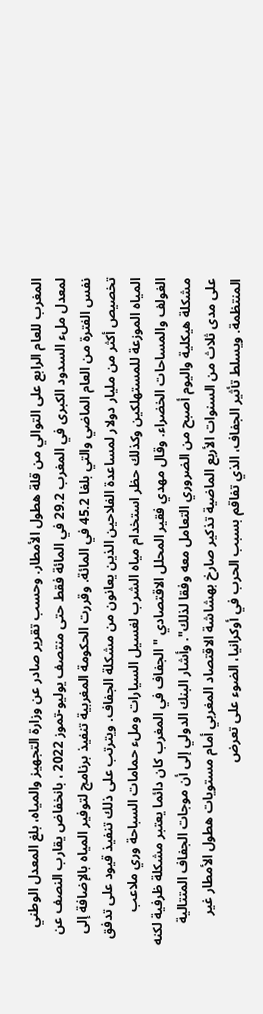المغرب للعام الرابع على التوالي من قلة هطول الأمطار. وحسب تقرير صادر عن وزارة التجهيز والمياه، بلغ المعدل الوطني لمعدل ملء السدود الكبرى في المغرب 29.2 في المائة فقط حتى منتصف يوليو-تموز 2022 ، بانخفاض يقارب النصف عن نفس الفترة من العام الماضي والتي بلغا 45.2 في المائة. وقررت الحكومة المغربية تنفيذ برنامج لتوفير المياه بالإضافة إلى تخصيص أكثر من مليار دولار لمساعدة الفلاحين الذين يعانون من مشكلة الجفاف. ويترتب على ذلك تنفيذ قيود على تدفق المياه الموزعة للمستهلكين وكذلك حظر استخدام مياه الشرب لغسيل السيارات وملء حمامات السباحة وري ملاعب الغولف والمساحات الخضراء. وقال مهدي فقير المحلل الاقتصادي "الجفاف في المغرب كان دائما يعتبر مشكلة ظرفية لكنه مشكلة هيكلية واليوم أصبح من الضروري التعامل معه وفقا لذلك". وأشار البنك الدولي إلى أن موجات الجفاف المتتالية على مدى ثلاث من السنوات الأربع الماضية تذكير صارخ بهشاشة الاقتصاد المغربي أمام مستويات هطول الأمطار غير المنتظمة. ويسلط تأثير الجفاف، الذي تفاقم بسبب الحرب في أوكرانيا، الضوء على تعرض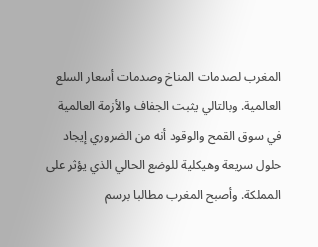المغرب لصدمات المناخ وصدمات أسعار السلع العالمية. وبالتالي يثبت الجفاف والأزمة العالمية في سوق القمح والوقود أنه من الضروري إيجاد حلول سريعة وهيكلية للوضع الحالي الذي يؤثر على المملكة. وأصبح المغرب مطالبا برسم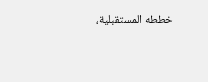خططه المستقبلية،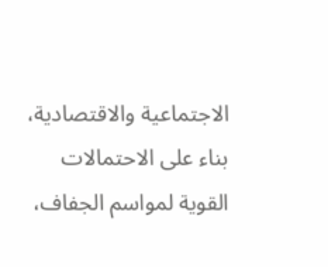الاجتماعية والاقتصادية، بناء على الاحتمالات القوية لمواسم الجفاف،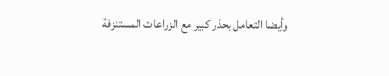وأيضا التعامل بحذر كبير مع الزراعات المستنزفة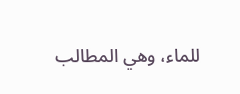للماء، وهي المطالب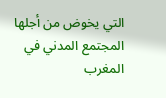التي يخوض من أجلها المجتمع المدني في المغرب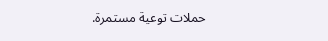حملات توعية مستمرة.